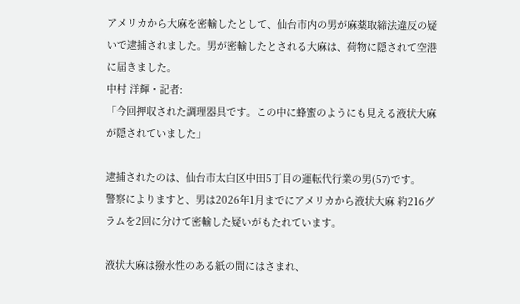アメリカから大麻を密輸したとして、仙台市内の男が麻薬取締法違反の疑いで逮捕されました。男が密輸したとされる大麻は、荷物に隠されて空港に届きました。
中村 洋輝・記者:
「今回押収された調理器具です。この中に蜂蜜のようにも見える液状大麻が隠されていました」

逮捕されたのは、仙台市太白区中田5丁目の運転代行業の男(57)です。
警察によりますと、男は2026年1月までにアメリカから液状大麻 約216グラムを2回に分けて密輸した疑いがもたれています。

液状大麻は撥水性のある紙の間にはさまれ、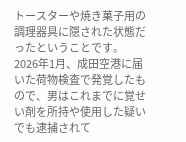トースターや焼き菓子用の調理器具に隠された状態だったということです。
2026年1月、成田空港に届いた荷物検査で発覚したもので、男はこれまでに覚せい剤を所持や使用した疑いでも逮捕されて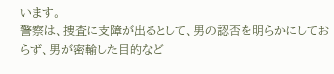います。
警察は、捜査に支障が出るとして、男の認否を明らかにしておらず、男が密輸した目的など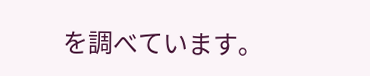を調べています。